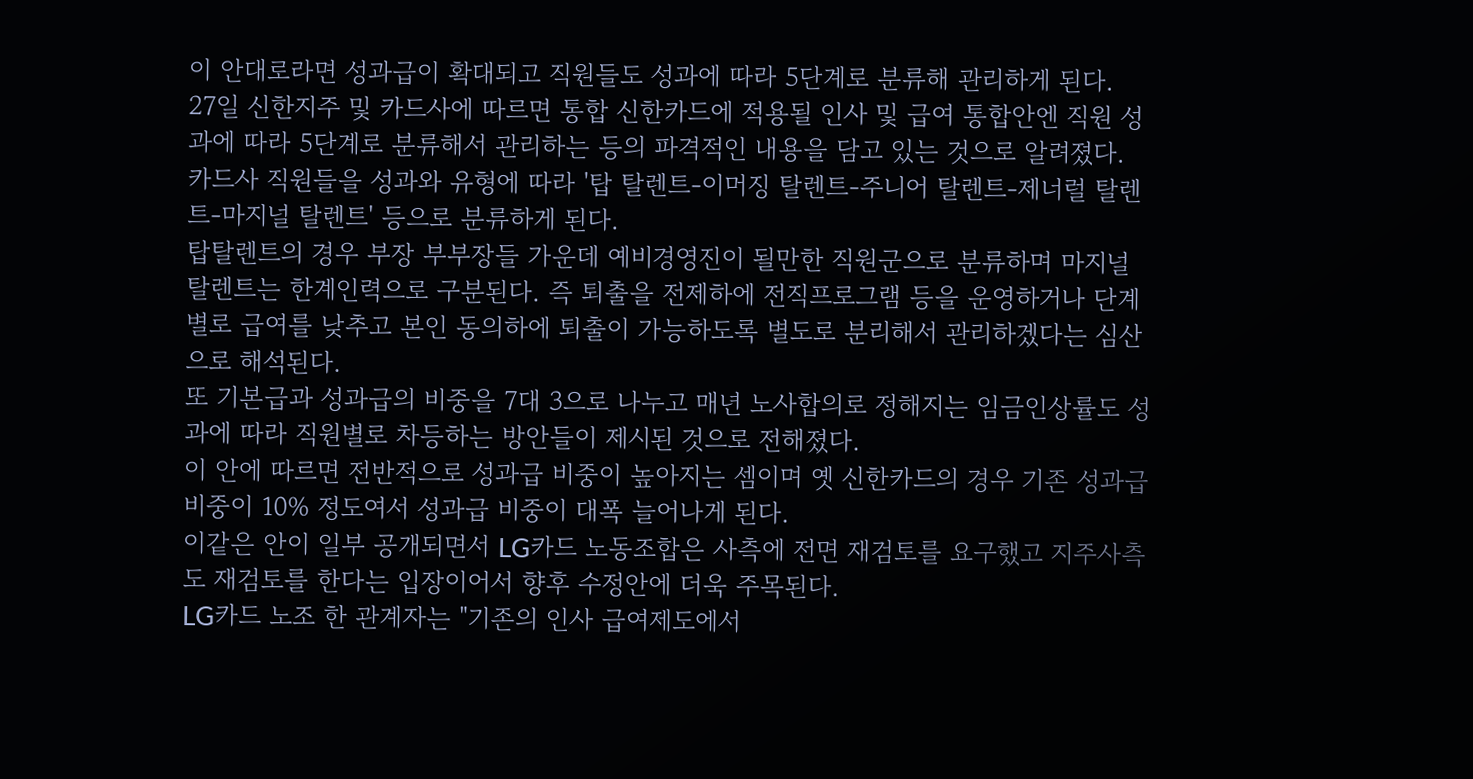이 안대로라면 성과급이 확대되고 직원들도 성과에 따라 5단계로 분류해 관리하게 된다.
27일 신한지주 및 카드사에 따르면 통합 신한카드에 적용될 인사 및 급여 통합안엔 직원 성과에 따라 5단계로 분류해서 관리하는 등의 파격적인 내용을 담고 있는 것으로 알려졌다.
카드사 직원들을 성과와 유형에 따라 '탑 탈렌트-이머징 탈렌트-주니어 탈렌트-제너럴 탈렌트-마지널 탈렌트' 등으로 분류하게 된다.
탑탈렌트의 경우 부장 부부장들 가운데 예비경영진이 될만한 직원군으로 분류하며 마지널 탈렌트는 한계인력으로 구분된다. 즉 퇴출을 전제하에 전직프로그램 등을 운영하거나 단계별로 급여를 낮추고 본인 동의하에 퇴출이 가능하도록 별도로 분리해서 관리하겠다는 심산으로 해석된다.
또 기본급과 성과급의 비중을 7대 3으로 나누고 매년 노사합의로 정해지는 임금인상률도 성과에 따라 직원별로 차등하는 방안들이 제시된 것으로 전해졌다.
이 안에 따르면 전반적으로 성과급 비중이 높아지는 셈이며 옛 신한카드의 경우 기존 성과급 비중이 10% 정도여서 성과급 비중이 대폭 늘어나게 된다.
이같은 안이 일부 공개되면서 LG카드 노동조합은 사측에 전면 재검토를 요구했고 지주사측도 재검토를 한다는 입장이어서 향후 수정안에 더욱 주목된다.
LG카드 노조 한 관계자는 "기존의 인사 급여제도에서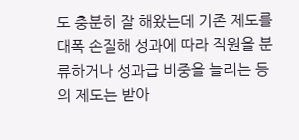도 충분히 잘 해왔는데 기존 제도를 대폭 손질해 성과에 따라 직원을 분류하거나 성과급 비중을 늘리는 등의 제도는 받아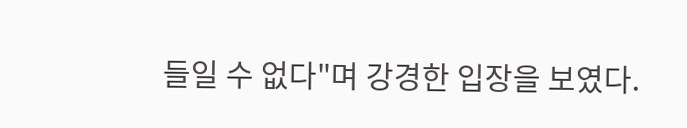들일 수 없다"며 강경한 입장을 보였다.